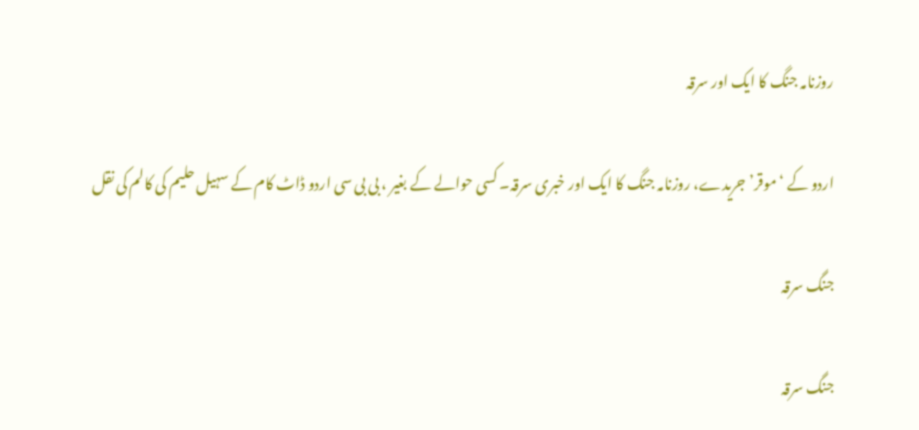روزنامہ جنگ کا ایک اور سرقہ

اردو کے ‘موقر’ جریدے، روزنامہ جنگ کا ایک اور خبری سرقہ۔ کسی حوالے کے بغیر ، بی بی سی اردو ڈاٹ کام کے سہیل حلیم کی کالم کی نقل

جنگ سرقہ

جنگ سرقہ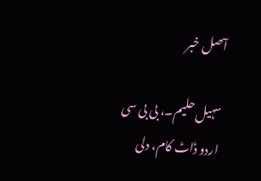آصل خبر

سہیل حلیم۔، بی بی سی اردو ڈاٹ کام، دلی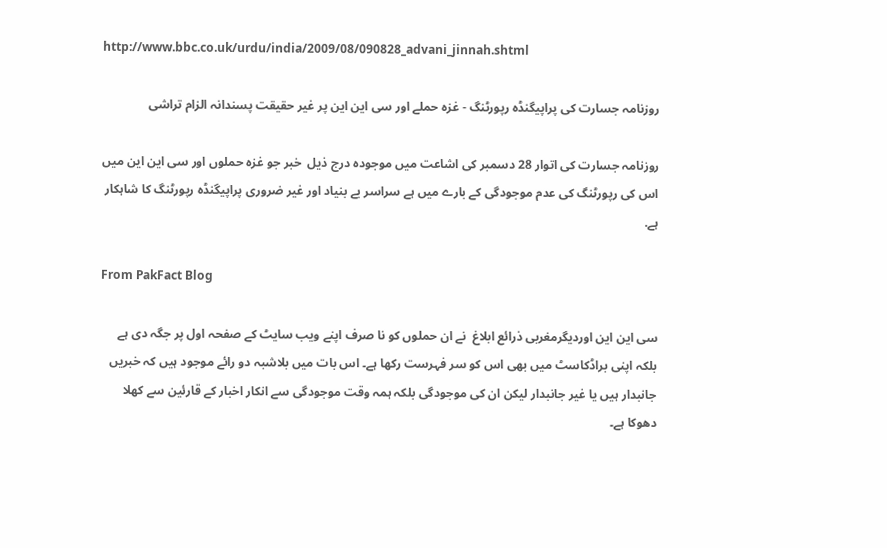http://www.bbc.co.uk/urdu/india/2009/08/090828_advani_jinnah.shtml

روزنامہ جسارت کی پراپیگنڈہ رپورٹنگ - غزہ حملے اور سی این این پر غیر حقیقت پسندانہ الزام تراشی

روزنامہ جسارت کی اتوار 28 دسمبر کی اشاعت میں موجودہ درج ذیل  خبر جو غزہ حملوں اور سی این این میں اس کی رپورٹنگ کی عدم موجودگی کے بارے میں ہے سراسر بے بنیاد اور غیر ضروری پراپیگنڈہ رپورٹنگ کا شاہکار ہے.

From PakFact Blog

سی این این اوردیگرمغربی ذرائع ابلاغ  نے ان حملوں کو نا صرف اپنے ویب سایٹ کے صفحہ اول پر جگہ دی ہے بلکہ اپنی براڈکاسٹ میں بھی اس کو سر فہرست رکھا ہے۔ اس بات میں‌ بلاشبہ دو رائے موجود ہیں‌ کہ خبریں جانبدار ہیں یا غیر جانبدار لیکن ان کی موجودگی بلکہ ہمہ وقت موجودگی سے انکار اخبار کے قارئین سے کھلا دھوکا ہے۔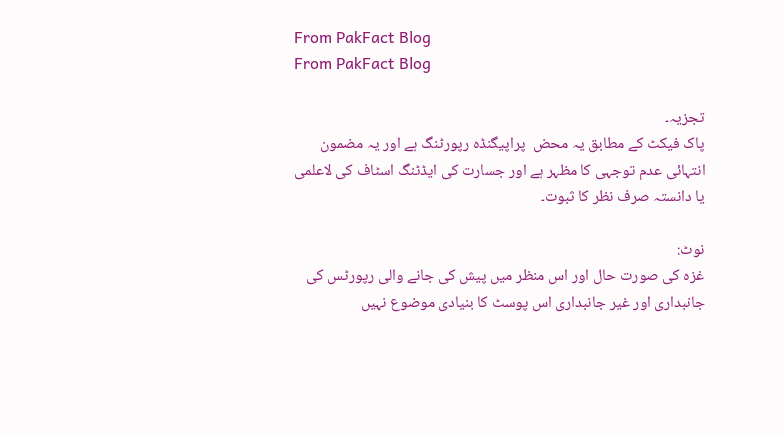From PakFact Blog
From PakFact Blog

تجزیہ۔
پاک فیکٹ کے مطابق یہ محض  پراپیگنڈہ رپورٹنگ ہے اور یہ مضمون انتہائی عدم توجہی کا مظہر ہے اور جسارت کی ایڈٹنگ اسٹاف کی لاعلمی یا دانستہ صرف نظر کا ثبوت۔

نوٹ:
غزہ کی صورت حال اور اس منظر میں پیش کی جانے والی رپورٹس کی جانبداری اور غیر جانبداری اس پوسٹ‌ کا بنیادی موضوع نہیں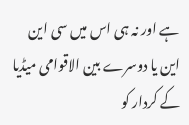ہے اور نہ ہی اس میں‌ سی این این یا دوسرے بین الاقوامی میڈیا کے کردار کو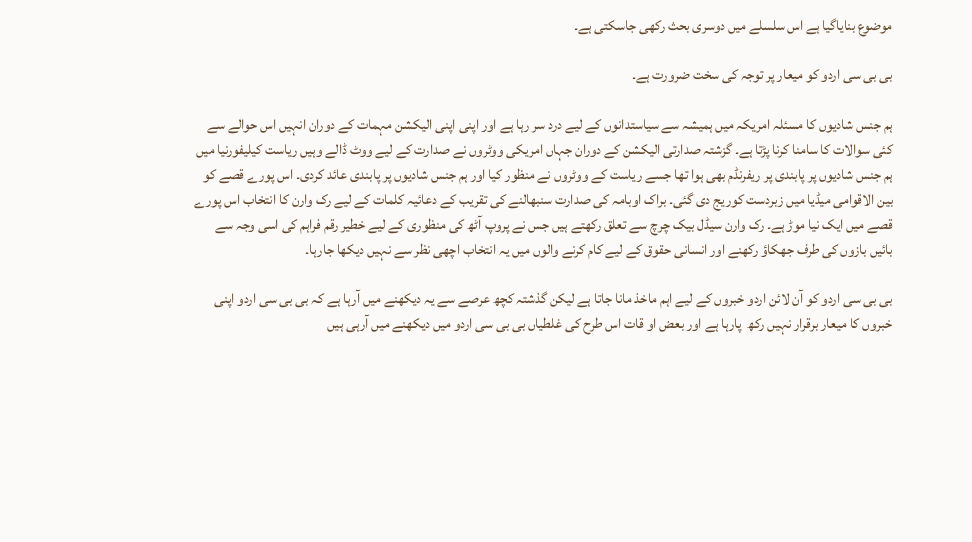موضوع بنایاگیا ہے اس سلسلے میں دوسری بحث رکھی جاسکتی ہے۔

بی بی سی اردو کو میعار پر توجہ کی سخت ضرورت ہے۔

ہم جنس شادیوں کا مسئلہ امریکہ میں ہمیشہ سے سیاستدانوں کے لیے درد سر رہا ہے اور اپنی اپنی الیکشن مہمات کے دوران انہیں اس حوالے سے کئی سوالات کا سامنا کرنا پڑتا ہے۔ گزشتہ صدارتی الیکشن کے دوران جہاں امریکی ووٹروں نے صدارت کے لیے ووٹ ڈالے وہیں ریاست کیلیفورنیا میں ہم جنس شادیوں پر پابندی پر ریفرنڈم بھی ہوا تھا جسے ریاست کے ووٹروں نے منظور کیا اور ہم جنس شادیوں پر پابندی عائد کردی۔ اس پورے قصے کو بین الاقوامی میڈیا میں زبردست کوریج دی گئی۔ براک اوبامہ کی صدارت سنبھالنے کی تقریب کے دعائیہ کلمات کے لیے رک وارن کا انتخاب اس پورے قصے میں ایک نیا موڑ ہے۔ رک وارن سیڈل بیک چرچ سے تعلق رکھتے ہیں جس نے پروپ آٹھ کی منظوری کے لیے خطیر رقم فراہم کی اسی وجہ سے بائیں بازوں کی طرف جھکاؤ رکھنے اور انسانی حقوق کے لیے کام کرنے والوں میں یہ انتخاب اچھی نظر سے نہیں دیکھا جارہا۔

بی بی سی اردو کو آن لائن اردو خبروں کے لیے اہم ماخذ مانا جاتا ہے لیکن گذشتہ کچھ عرصے سے یہ دیکھنے میں آرہا ہے کہ بی بی سی اردو اپنی خبروں کا میعار برقرار نہیں رکھ  پارہا ہے اور بعض او قات اس طرح کی غلطیاں بی بی سی اردو میں دیکھنے میں آرہی ہیں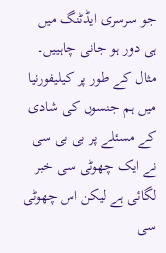جو سرسری ایڈٹنگ میں ہی دور ہو جانی چاہییں۔ مثال کے طور پر کیلیفورنیا میں ہم جنسوں کی شادی کے مسئلے پر بی بی سی نے ایک چھوٹی سی خبر لگائی ہے لیکن اس چھوٹی سی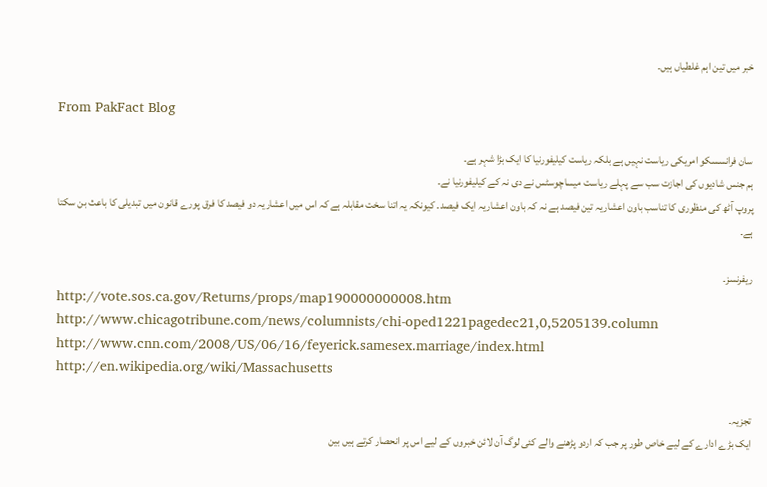خبر میں تین اہم غلطیاں ہیں۔

From PakFact Blog

سان فرانسسکو امریکی ریاست نہیں ہے بلکہ ریاست کیلیفورنیا کا ایک بڑا شہر ہے۔
ہم جنس شادیوں کی اجازت سب سے پہلے ریاست میساچوسٹس نے دی نہ کے کیلیفورنیا نے۔
پروپ آٹھ کی منظوری کا تناسب باون اعشاریہ تین فیصد ہے نہ کہ باون اعشاریہ ایک فیصد۔ کیونکہ یہ اتنا سخت مقابلہ ہے کہ اس میں اعشاریہ دو فیصد کا فرق پورے قانون میں تبدیلی کا باعث بن سکتا ہے۔

ریفرنسز۔
http://vote.sos.ca.gov/Returns/props/map190000000008.htm
http://www.chicagotribune.com/news/columnists/chi-oped1221pagedec21,0,5205139.column
http://www.cnn.com/2008/US/06/16/feyerick.samesex.marriage/index.html
http://en.wikipedia.org/wiki/Massachusetts

تجزیہ۔
ایک بڑے ادارے کے لیے خاص طور پر جب کہ اردو پڑھنے والے کئی لوگ آن لائن خبروں کے لیے اس پر انحصار کرتے ہیں بین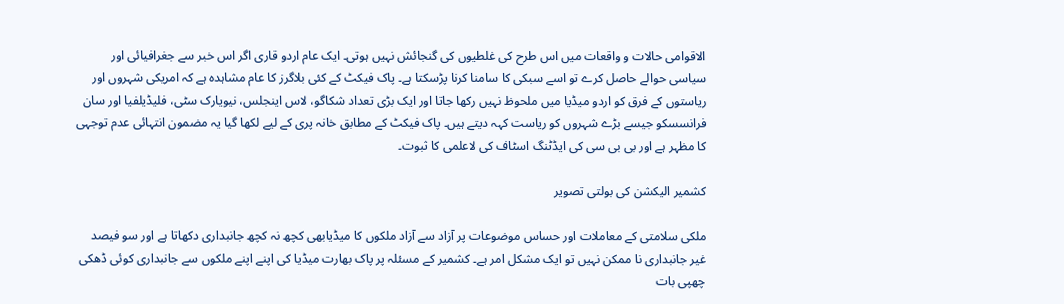الاقوامی حالات و واقعات میں اس طرح کی غلطیوں کی گنجائش نہیں ہوتی۔ ایک عام اردو قاری اگر اس خبر سے جغرافیائی اور سیاسی حوالے حاصل کرے تو اسے سبکی کا سامنا کرنا پڑسکتا ہے۔ پاک فیکٹ کے کئی بلاگرز کا عام مشاہدہ ہے کہ امریکی شہروں اور ریاستوں کے فرق کو اردو میڈیا میں ملحوظ نہیں رکھا جاتا اور ایک بڑی تعداد شکاگو، لاس اینجلس، نیویارک سٹی، فلیڈیلفیا اور سان فرانسسکو جیسے بڑے شہروں کو ریاست کہہ دیتے ہیں۔ پاک فیکٹ کے مطابق خانہ پری کے لیے لکھا گیا یہ مضمون انتہائی عدم توجہی کا مظہر ہے اور بی بی سی کی ایڈٹنگ اسٹاف کی لاعلمی کا ثبوت۔

کشمیر الیکشن کی بولتی تصویر

ملکی سلامتی کے معاملات اور حساس موضوعات پر آزاد سے آزاد ملکوں کا میڈیابھی کچھ نہ کچھ جانبداری دکھاتا ہے اور سو فیصد غیر جانبداری نا ممکن نہیں تو ایک مشکل امر ہے۔ کشمیر کے مسئلہ پر پاک بھارت میڈیا کی اپنے اپنے ملکوں سے جانبداری کوئی ڈھکی چھپی بات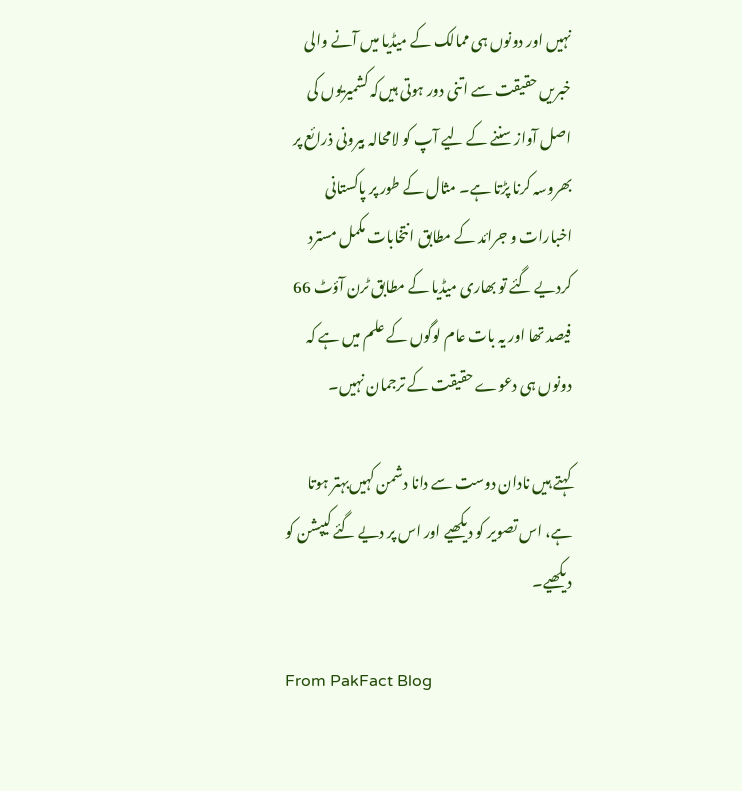نہیں اور دونوں ہی ممالک کے میڈیا میں آنے والی خبریں‌ حقیقت سے اتنی دور ہوتی ہیں‌کہ کشمیریوں کی اصل آواز سننے کے لیے آپ کو لامحالہ بیرونی ذرائع پر بھروسہ کرنا پڑتا ہے۔ مثال کے طور پر پاکستانی اخبارات و جرائد کے مطابق انتخابات مکمل مسترد کردیے گئے تو بھاری میڈیا کے مطابق ٹرن آؤٹ 66 فیصد تھا اور یہ بات عام لوگوں کے علم میں‌ ہے کہ دونوں‌ ہی دعوے حقیقت کے ترجمان نہیں۔

کہتے ہیں نادان دوست سے دانا دشمن کہیں‌بہتر ہوتا ہے، اس تصویر کو دیکھیے اور اس پر دیے گئے کیپشن کو دیکھیے۔

From PakFact Blog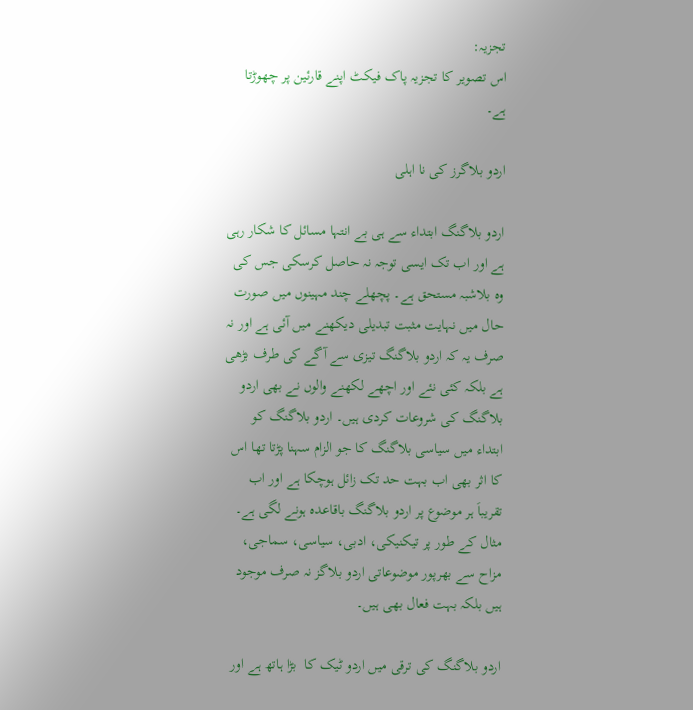تجزیہ:
اس تصویر کا تجزیہ پاک فیکٹ‌ اپنے قارئین پر چھوڑتا ہے۔

اردو بلاگرز کی نا اہلی

اردو بلاگنگ ابتداء سے ہی بے انتہا مسائل کا شکار رہی ہے اور اب تک ایسی توجہ نہ حاصل کرسکی جس کی وہ بلاشبہ مستحق ہے۔ پچھلے چند مہینوں میں صورت حال میں نہایت مثبت تبدیلی دیکھنے میں آئی ہے اور نہ صرف یہ کہ اردو بلاگنگ تیزی سے آگے کی طرف بڑھی ہے بلکہ کئی نئے اور اچھے لکھنے والوں نے بھی اردو بلاگنگ کی شروعات کردی ہیں۔ اردو بلاگنگ کو ابتداء میں سیاسی بلاگنگ کا جو الزام سہنا پڑتا تھا اس کا اثر بھی اب بہت حد تک زائل ہوچکا ہے اور اب تقریباَ ہر موضوع پر اردو بلاگنگ باقاعدہ ہونے لگی ہے۔ مثال کے طور پر تیکنیکی، ادبی، سیاسی، سماجی، مزاح سے بھرپور موضوعاتی اردو بلاگز نہ صرف موجود ہیں بلکہ بہت فعال بھی ہیں۔

اردو بلاگنگ کی ترقی میں اردو ٹیک کا  بڑا ہاتھ ہے اور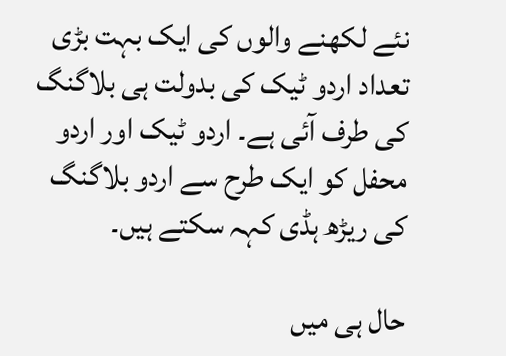نئے لکھنے والوں کی ایک بہت بڑی تعداد اردو ٹیک کی بدولت ہی بلاگنگ کی طرف آئی ہے۔ اردو ٹیک اور اردو محفل کو ایک طرح سے اردو بلاگنگ کی ریڑھ ہڈی کہہ سکتے ہیں۔

حال ہی میں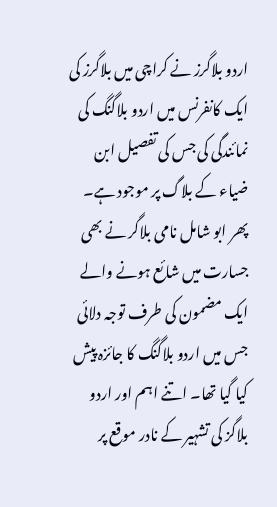اردو بلاگرز نے کراچی میں بلاگرز کی ایک کانفرنس میں اردو بلاگنگ کی نمائندگی کی جس کی تفصیل ابن ضیاء کے بلاگ پر موجود ہے۔ پھر ابو شامل نامی بلاگر نے بھی جسارت میں شائع ہونے والے ایک مضمون کی طرف توجہ دلائی جس میں اردو بلاگنگ کا جائزہ پیش کیا گیا تھا۔ اتنے اہم اور اردو بلاگز کی تشہیر کے نادر موقع پر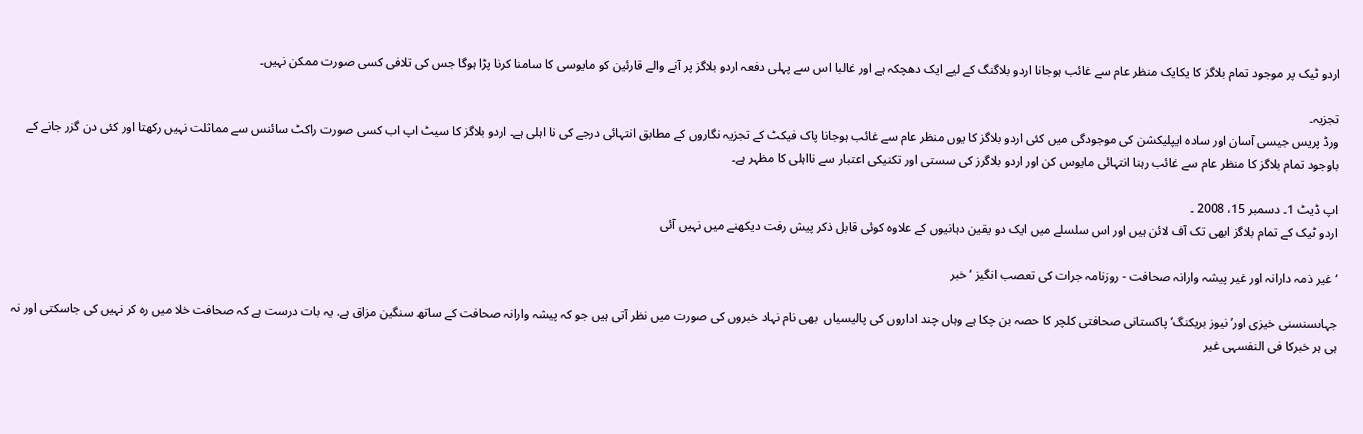اردو ٹیک پر موجود تمام بلاگز کا یکایک منظر عام سے غائب ہوجانا اردو بلاگنگ کے لیے ایک دھچکہ ہے اور غالبا اس سے پہلی دفعہ اردو بلاگز پر آنے والے قارئین کو مایوسی کا سامنا کرنا پڑا ہوگا جس کی تلافی کسی صورت ممکن نہیں۔

تجزیہ۔
ورڈ پریس جیسی آسان اور سادہ ایپلیکشن کی موجودگی میں کئی اردو بلاگز کا یوں منظر عام سے غائب ہوجانا پاک فیکٹ کے تجزیہ نگاروں کے مطابق انتہائی درجے کی نا اہلی ہے۔ اردو بلاگز کا سیٹ اپ اب کسی صورت راکٹ سائنس سے مماثلت نہیں رکھتا اور کئی دن گزر جانے کے باوجود تمام بلاگز کا منظر عام سے غائب رہنا انتہائی مایوس کن اور اردو بلاگرز کی سستی اور تکنیکی اعتبار سے نااہلی کا مظہر ہے۔

اپ ڈیٹ 1۔ دسمبر 15، 2008 ۔
اردو ٹیک کے تمام بلاگز ابھی تک آف لائن ہیں اور اس سلسلے میں ایک دو یقین دہانیوں کے علاوہ کوئی قابل ذکر پیش رفت دیکھنے میں نہیں آئی

‘غیر ذمہ دارانہ اور غیر پیشہ وارانہ صحافت - روزنامہ جرات کی تعصب انگیز ‘خبر

جہاںسنسنی خیزی اور’نیوز بریکنگ’ پاکستانی صحافتی کلچر کا حصہ بن چکا ہے وہاں چند اداروں کی پالیسیاں  بھی نام نہاد خبروں کی صورت میں نظر آتی ہیں جو کہ پیشہ وارانہ صحافت کے ساتھ سنگین مزاق ہے. یہ بات درست ہے کہ صحافت خلا میں رہ کر نہیں کی جاسکتی اور نہ ہی ہر خبرکا فی النفسہی غیر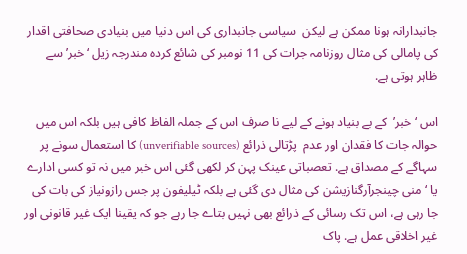جانبدارانہ ہونا ممکن ہے لیکن  سیاسی جانبداری کی اس دنیا میں بنیادی صحافتی اقدار کی پامالی کی مثال روزنامہ جرات کی 11 نومبر کی شائع کردہ مندرجہ زیل ‘خبر’ سے ظاہر ہوتی ہے.

اس ‘خبر’  کے بے بنیاد ہونے کے لیے نا صرف اس کے جملہ الفاظ کافی ہیں بلکہ اس میں حوالہ جات کا فقدان اور عدم  پڑتالی ذرائع (unverifiable sources) کا استعمال سونے پر سہاگے کے مصداق ہے. تعصباتی عینک پہن کر لکھی گئی اس خبر میں نہ تو کسی ادارے یا ‘منی چینجرآرگنازیشن کی مثال دی گئی ہے بلکہ ٹیلیفون پر جس رازونیاز کی بات کی جا رہی ہے، اس تک رسائی کے ذرائع بھی نہیں بتاے جا رہے جو کہ یقینا ایک غیر قانونی اور غیر اخلاقی عمل ہے. پاک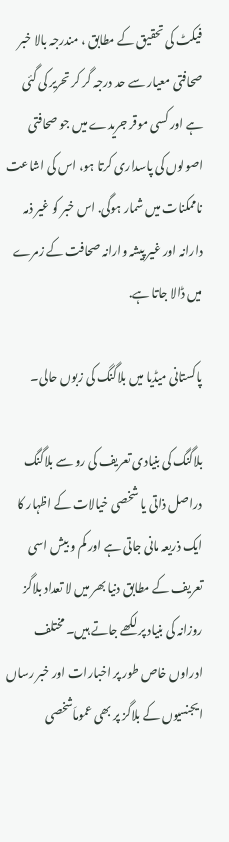فیکٹ کی تحقیق کے مطابق ، مندرجہ بالا خبر صحافتی معیار سے حد درجہ گر کر تحریر کی گئی ہے اور کسی موقر جریدے میں جو صحافتی اصولوں کی پاسداری کرتا ہو، اس کی اشاعت ناممکنات میں شمار ہوگی. اس خبر کو غیر ذمہ دارانہ اور غیر پیشہ وارانہ صحافت کے زمرے میں ڈالا جاتا ہے.

پاکستانی میڈیا میں بلاگنگ کی زبوں حالی۔

بلاگنگ کی بنیادی تعریف کی رو سے بلاگنگ دراصل ذاتی یا شخصی خیالات کے اظہار کا ایک ذریعہ مانی جاتی ہے اور کم و بیش اسی تعریف کے مطابق دنیا بھر میں لا تعداد بلاگز روزانہ کی بنیاد پر لکھے جاتے ہیں۔ مختلف ادراوں خاص طور پر اخبارات اور خبر رساں ایجنسیوں کے بلاگز پر بھی عموماَشخصی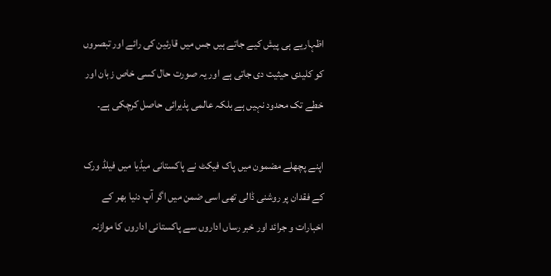اظہاریے ہی پیش کیے جاتے ہیں جس میں قارئین کی رائے اور تبصروں کو کلیدی حیثیت دی جاتی ہے اور یہ صورت حال کسی خاص زبان اور خطے تک محدود نہیں ہے بلکہ عالمی پذیرائی حاصل کرچکی ہے۔

اپنے پچھلے مضمون میں پاک فیکٹ نے پاکستانی میڈیا میں فیلڈ ورک کے فقدان پر روشنی ڈالی تھی اسی ضمن میں اگر آپ دنیا بھر کے اخبارات و جرائد اور خبر رساں اداروں سے پاکستانی اداروں کا موازنہ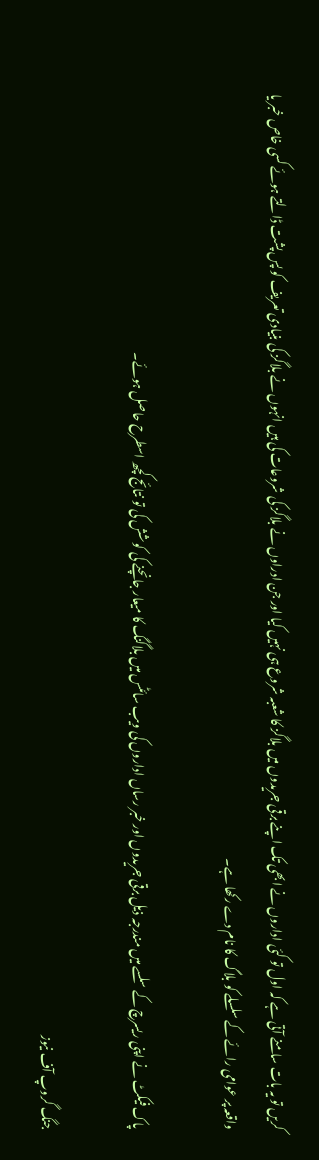کریں تو یہ بات سامنے آتی ہے کہ اول تو کئی اداروں نے ابھی تک اپنے برقی جریدوں میں بلاگز کا شعبہ شروع ہی نہیں کیا اور جن ادراوں نے بلاگز کی شروعات کی ہیں انہوں نے بلاگز کی بنیادی تعریف کو پس پشت ڈالتے ہوئے کسی خاص خبر یا واقعہ پر عوامی رائے کے سلسلے کو بلاگ کا نام دے رکھا ہے۔

پاک فیکٹ نے اپنی ریسرچ کے سلسے میں مندرجہ ذیل برقی جریدوں اور خبر رساں اداروں کی ویب سائٹس میں بلاگنگ کا میعار جانچنے کی کوشش کی تو نتائج کچھ اسطرح حاصل ہوئے۔

جنگ گروپ آف نیوز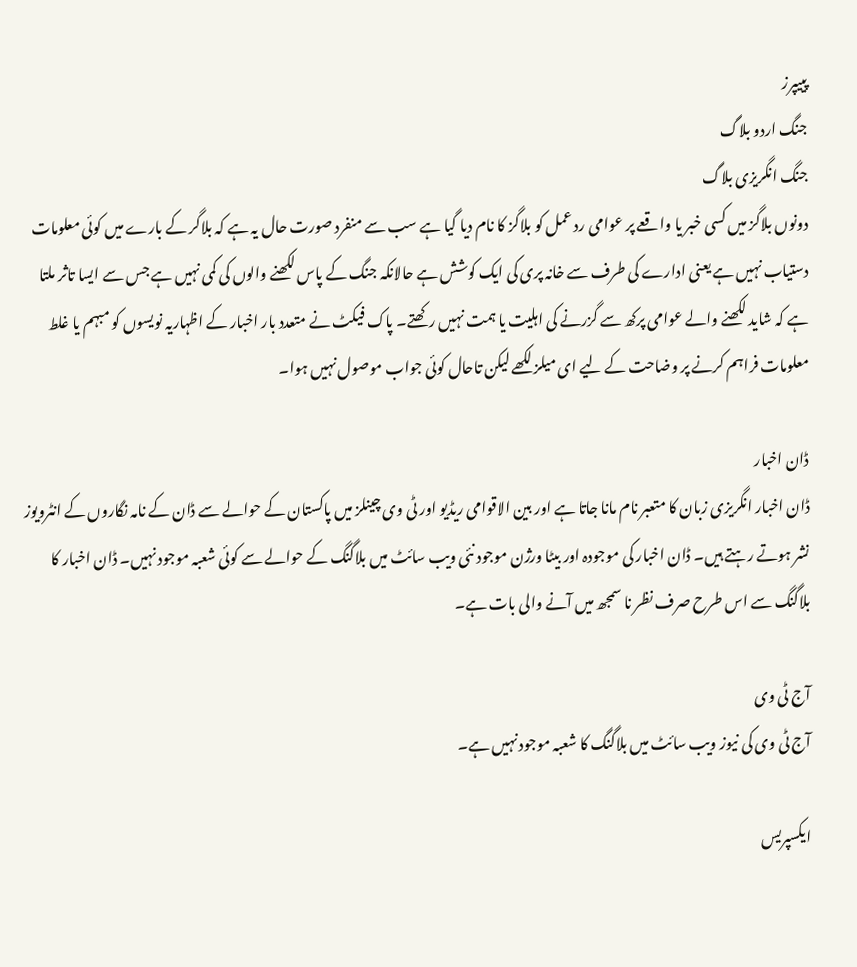پییپرز
جنگ اردو بلاگ
جنگ انگریزی بلاگ
دونوں بلاگز میں کسی خبر یا واقعے پر عوامی رد عمل کو بلاگز کا نام دیا گیا ہے سب سے منفرد صورت حال یہ ہے کہ بلاگر کے بارے میں کوئی معلومات دستیاب نہیں ہے یعنی ادارے کی طرف سے خانہ پری کی ایک کوشش ہے حالانکہ جنگ کے پاس لکھنے والوں کی کمی نہیں ہے جس سے ایسا تاثر ملتا ہے کہ شاید لکھنے والے عوامی پرکھ سے گزرنے کی اہلیت یا ہمت نہیں رکھتے۔ پاک فیکٹ نے متعدد بار اخبار کے اظہاریہ نویسوں کو مبہم یا غلط معلومات فراہم کرنے پر وضاحت کے لیے ای میلز لکھے لیکن تاحال کوئی جواب موصول نہیں ہوا۔

ڈان اخبار
ڈان اخبار انگریزی زبان کا متعبر نام مانا جاتا ہے اور بین الاقوامی ریڈیو اور ٹی وی چینلز میں پاکستان کے حوالے سے ڈان کے نامہ نگاروں کے انٹرویوز نشر ہوتے رہتے ہیں۔ ڈان اخبار کی موجودہ اور بیٹا ورژن موجود نئی ویب سائٹ میں بلاگنگ کے حوالے سے کوئی شعبہ موجود نہیں۔ ڈان اخبار کا بلاگنگ سے اس طرح صرف نظر نا سمجھ میں آنے والی بات ہے۔

آج ٹی وی
آج ٹی وی کی نیوز ویب سائٹ میں‌ بلاگنگ کا شعبہ موجود نہیں ہے۔

ایکسپریس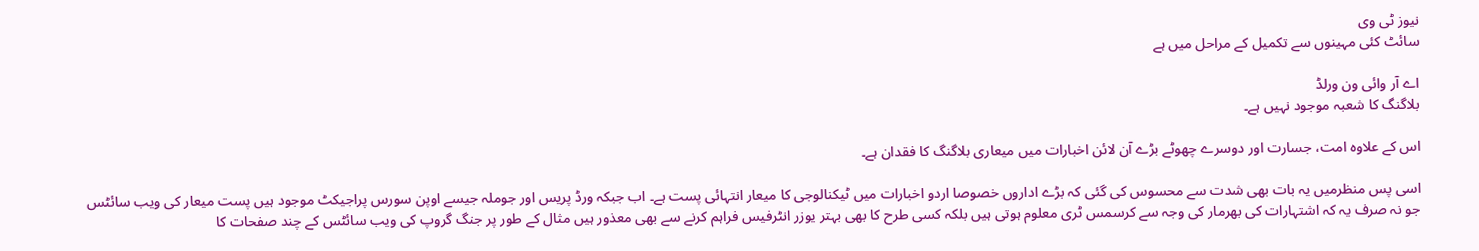نیوز ٹی وی
سائٹ کئی مہینوں سے تکمیل کے مراحل میں ہے

اے آر وائی ون ورلڈ
بلاگنگ کا شعبہ موجود نہیں ہے۔

اس کے علاوہ امت، جسارت اور دوسرے چھوٹے بڑے آن لائن اخبارات میں میعاری بلاگنگ کا فقدان ہے۔

اسی پس منظرمیں یہ بات بھی شدت سے محسوس کی گئی کہ بڑے اداروں خصوصا اردو اخبارات میں ٹیکنالوجی کا میعار انتہائی پست ہے۔ اب جبکہ ورڈ پریس اور جوملہ جیسے اوپن سورس پراجیکٹ موجود ہیں پست میعار کی ویب سائٹس جو نہ صرف یہ کہ اشتہارات کی بھرمار کی وجہ سے کرسمس ٹری معلوم ہوتی ہیں بلکہ کسی طرح کا بھی بہتر یوزر انٹرفیس فراہم کرنے سے بھی معذور ہیں مثال کے طور پر جنگ گروپ کی ویب سائٹس کے چند صفحات کا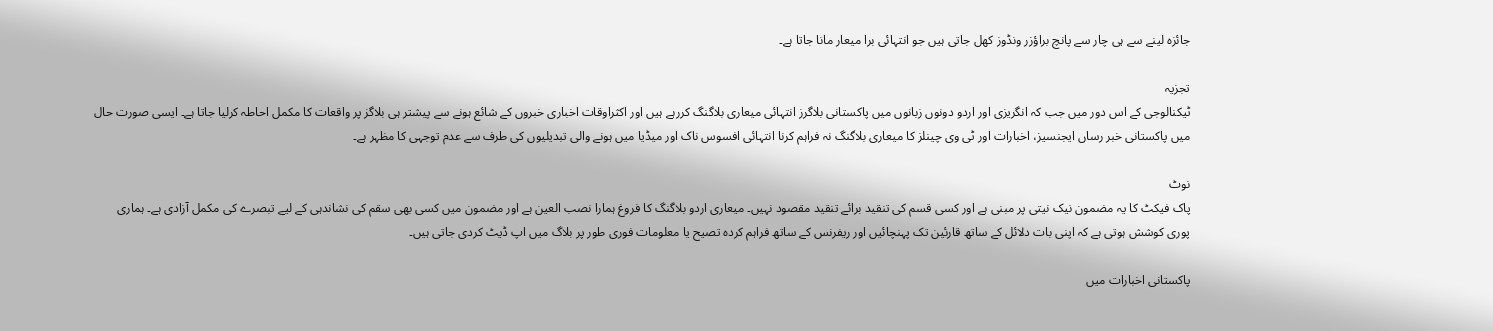جائزہ لینے سے ہی چار سے پانچ براؤزر ونڈوز کھل جاتی ہیں جو انتہائی برا میعار مانا جاتا ہے۔

تجزیہ
ٹیکنالوجی کے اس دور میں جب کہ انگریزی اور اردو دونوں زبانوں میں پاکستانی بلاگرز انتہائی میعاری بلاگنگ کررہے ہیں اور اکثراوقات اخباری خبروں کے شائع ہونے سے پیشتر ہی بلاگز پر واقعات کا مکمل احاطہ کرلیا جاتا ہے۔ ایسی صورت حال میں پاکستانی خبر رساں ایجنسیز، اخبارات اور ٹی وی چینلز کا میعاری بلاگنگ نہ فراہم کرنا انتہائی افسوس ناک اور میڈیا میں ہونے والی تبدیلیوں کی طرف سے عدم توجہی کا مظہر ہے۔

نوٹ
پاک فیکٹ کا یہ مضمون نیک نیتی پر مبنی ہے اور کسی قسم کی تنقید برائے تنقید مقصود نہیں۔ میعاری اردو بلاگنگ کا فروغ ہمارا نصب العین ہے اور مضمون میں کسی بھی سقم کی نشاندہی کے لیے تبصرے کی مکمل آزادی ہے۔ ہماری پوری کوشش ہوتی ہے کہ اپنی بات دلائل کے ساتھ قارئین تک پہنچائیں اور ریفرنس کے ساتھ فراہم کردہ تصیح یا معلومات فوری طور پر بلاگ میں اپ ڈیٹ کردی جاتی ہیں۔

پاکستانی اخبارات میں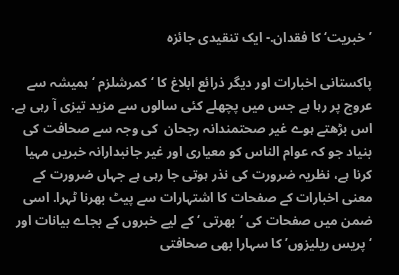’خبریت‘ کا فقدان.- ایک تنقیدی جائزہ

پاکستانی اخبارات اور دیگر ذرائع ابلاغ کا ‘کمرشلزم ‘ ہمیشہ سے عروج پر رہا ہے جس میں پچھلے کئی سالوں سے مزید تیزی آ رہی ہے. اس بڑھتے ہوے غیر صحتمندانہ رجحان  کی وجہ سے صحافت کی بنیاد جو کہ عوام الناس کو معیاری اور غیر جانبدارانہ خبریں مہیا کرنا ہے، نظریہ ضرورت کی نذر ہوتی جا رہی ہے جہاں ضرورت کے معنی اخبارات کے صفحات کا اشتہارات سے پیٹ بھرنا ٹہرا. اسی ضمن میں صفحات کی ‘بھرتی ‘ کے لیے خبروں کے بجاے بیانات اور ‘پریس ریلیزوں’ کا سہارا بھی صحافتی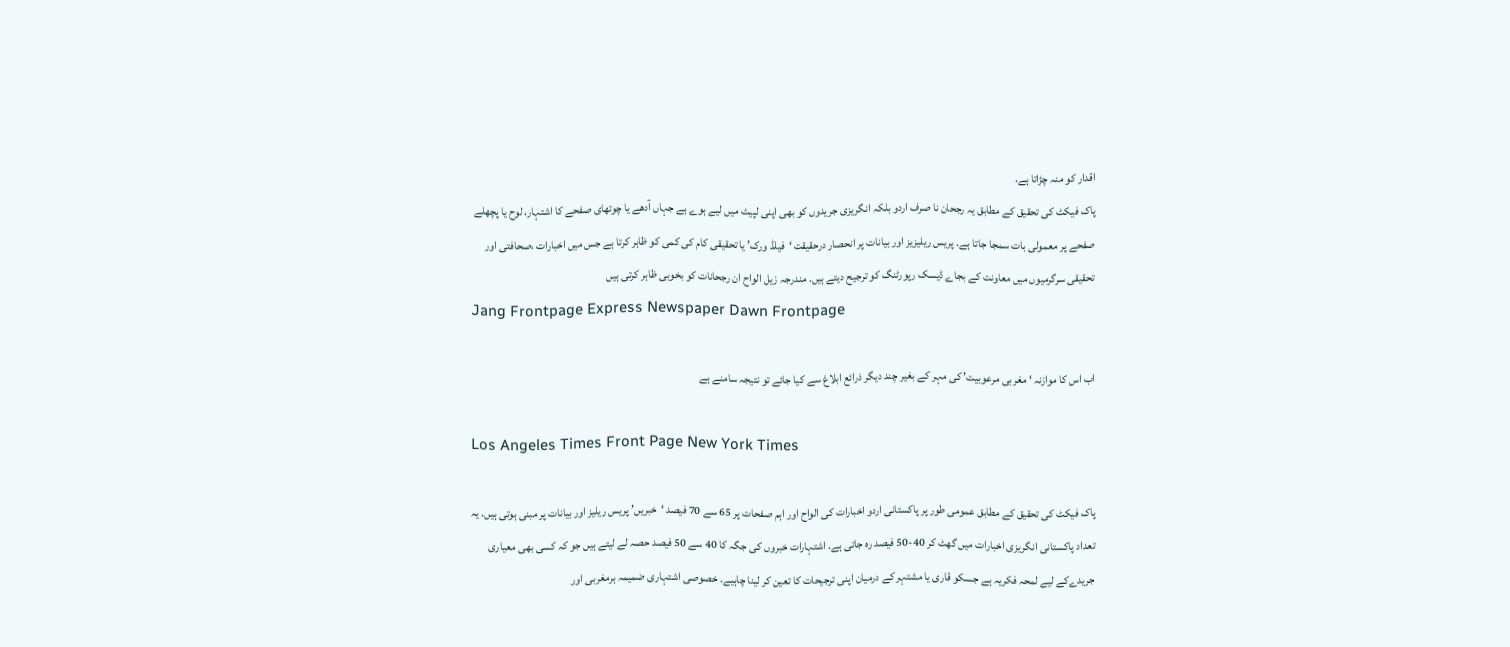اقدار کو منہ چڑاتا ہے.
پاک فیکٹ کی تحقیق کے مطابق یہ رجحان نا صرف اردو بلکہ انگریزی جریدوں کو بھی اپنی لپیٹ میں لیے ہوے ہے جہاں آدھے یا چوتھای صفحے کا اشتہار، لوح یا پچھلے صفحے پر معمولی بات سمجا جاتا ہے. پریس ریلیزیز اور بیانات پر انحصار درحقیقت ‘فیلڈ ورک’ یا تحقیقی کام کی کمی کو ظاہر کرتا ہے جس میں اخبارات ،صحافتی اور تحقیقی سرگرمیوں میں معاونت کے بجاے ڈیسک رپورٹنگ کو ترجیح دیتے ہیں. مندرجہ زیل الواح ان رجحانات کو بخوبی ظاہر کرتی ہیں
Jang Frontpage Express Newspaper Dawn Frontpage

اب اس کا موازنہ ‘ مغربی مرعوبیت’ کی مہر کے بغیر چند دیگر ذرائع ابلاغ سے کیا جائے تو نتیجہ سامنے ہے

Los Angeles Times Front Page New York Times

پاک فیکٹ کی تحقیق کے مطابق عمومی طور پر پاکستانی اردو اخبارات کی الواح اور اہم صفحات پر 65 سے 70 فیصد ‘خبریں’ پریس ریلیز اور بیانات پر مبنی ہوتی ہیں. یہ تعداد پاکستانی انگریزی اخبارات میں گھٹ کر 40-50 فیصد رہ جاتی ہے. اشتہارات خبروں کی جگہ کا 40 سے 50 فیصد حصہ لے لیتے ہیں جو کہ کسی بھی معیاری جریدےکے لیے لمحہ فکریہ ہے جسکو قاری یا مشتہر کے درمیان اپنی ترجیحات کا تعین کر لینا چاہیے. خصوصی اشتہاری ضمیمہ ہرمغربی اور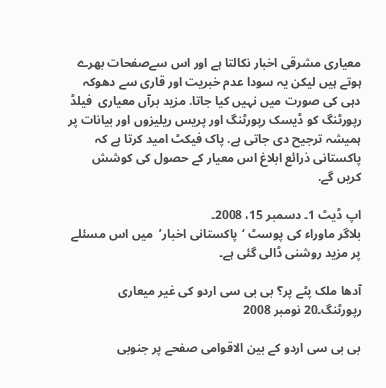معیاری مشرقی اخبار نکالتا ہے اور اس سےصفحات بھرے ہوتے ہیں لیکن یہ سودا عدم خبریت اور قاری سے دھوکہ دہی کی صورت میں نہیں کیا جاتا. مزید برآں معیاری  فیلڈ رپورٹنگ کو ڈیسک رپورٹنگ اور پریس ریلیزوں اور بیانات پر ہمیشہ ترجیح دی جاتی ہے. پاک فیکٹ امید کرتا ہے کہ پاکستانی ذرائع ابلاغ اس معیار کے حصول کی کوشش کریں گے.

اپ ڈیٹ 1۔ دسمبر 15، 2008۔
بلاگر ماوراء کی پوسٹ ‘پاکستانی اخبار’  میں اس مسئلے پر مزید روشنی ڈالی گئی ہے۔

آدھا ملک پٹے پر؟ بی بی سی اردو کی غیر میعاری رپورٹنگ۔20 نومبر 2008

بی بی سی اردو کے بین الاقوامی صفحے پر جنوبی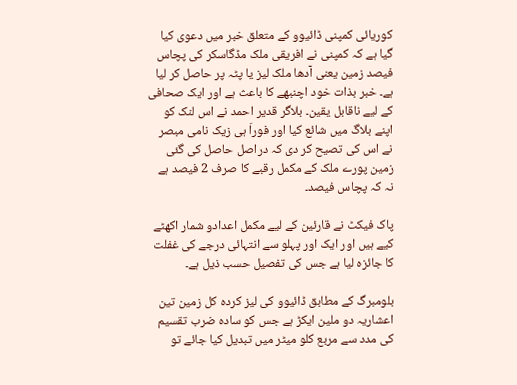کوریائی کمپنی ڈائیوو کے متعلق خبر میں دعوی کیا گیا ہے کہ کمپنی نے افریقی ملک مڈگاسکر کی پچاس فیصد زمین یعنی آدھا ملک لیز یا پٹہ پر حاصل کر لیا ہے۔ خبر بذات خود اچنبھے کا باعث ہے اور ایک صحافی کے لیے ناقابل یقین۔ بلاگر قدیر احمد نے اس لنک کو اپنے بلاگ میں شائع کیا اور فوراَ ہی زیک نامی مبصر نے اس کی تصیح کر دی کہ دراصل حاصل کی گئی زمین پورے ملک کے مکمل رقبے کا صرف 2 فیصد ہے نہ کہ پچاس فیصد۔

پاک فیکٹ نے قارئین کے لیے مکمل اعدادو شمار اکھٹے کیے ہیں اور ایک اور پہلو سے انتہائی درجے کی غفلت کا جائزہ لیا ہے جس کی تفصیل حسب ذیل ہے۔

بلومبرگ کے مطابق ڈائیوو کی لیز کردہ کل زمین تین اعشاریہ دو ملین ایکڑ ہے جس کو سادہ ضرب تقسیم کی مدد سے مربع کلو میٹر میں تبدیل کیا جائے تو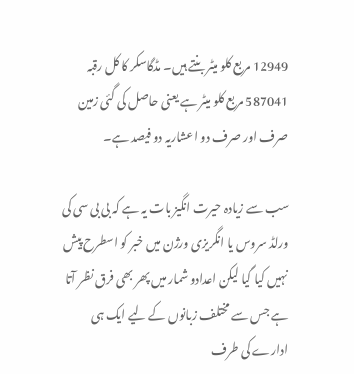12949 مربع کلو میٹر بنتے ہیں۔ مڈگاسکر کا کل رقبہ 587041 مربع کلو میٹر ہے یعنی حاصل کی گئی زمین صرف اور صرف دو اعشاریہ دو فیصد ہے۔

سب سے زیادہ حیرت انگیز بات یہ ہے کہ بی بی سی کی ورلڈ سروس یا انگریزی ورژن میں خبر کو اسطرح پیش نہیں کیا گیا لیکن اعدادو شمار میں پھر بھی فرق نظر آتا ہے جس سے مختلف زبانوں کے لیے ایک ہی ادارے کی طرف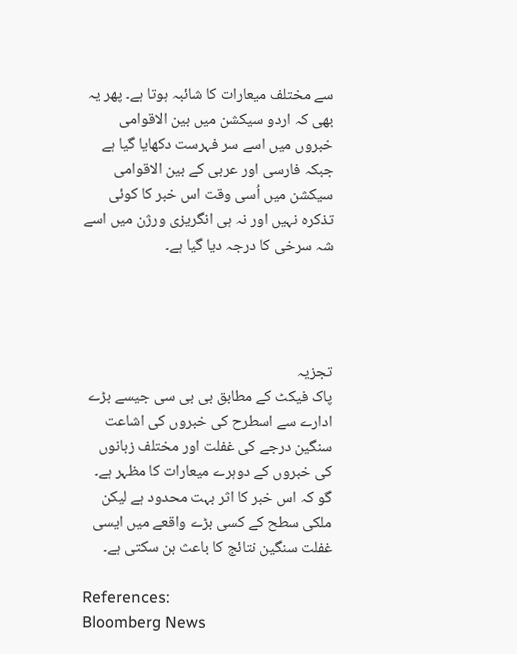سے مختلف میعارات کا شائبہ ہوتا ہے۔ پھر یہ بھی کہ اردو سیکشن میں بین الاقوامی خبروں میں اسے سر فہرست دکھایا گیا ہے جبکہ فارسی اور عربی کے بین الاقوامی سیکشن میں اُسی وقت اس خبر کا کوئی تذکرہ نہیں اور نہ ہی انگریزی ورژن میں اسے شہ سرخی کا درجہ دیا گیا ہے۔




تجزیہ
پاک فیکٹ کے مطابق بی بی سی جیسے بڑے ادارے سے اسطرح کی خبروں کی اشاعت سنگین درجے کی غفلت اور مختلف زبانوں کی خبروں کے دوہرے میعارات کا مظہر ہے۔ گو کہ اس خبر کا اثر بہت محدود ہے لیکن ملکی سطح کے کسی بڑے واقعے میں ایسی غفلت سنگین نتائج کا باعث بن سکتی ہے۔

References:
Bloomberg News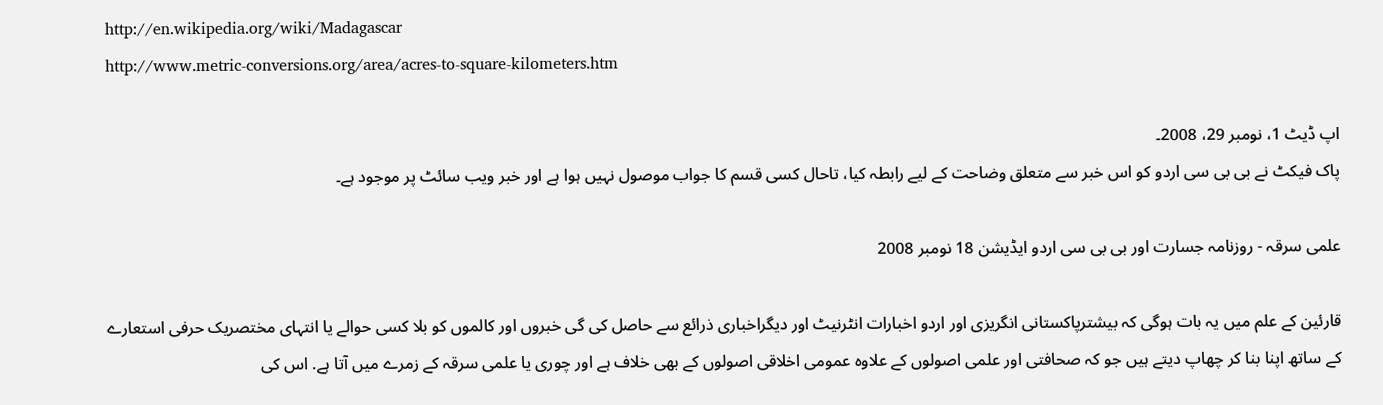http://en.wikipedia.org/wiki/Madagascar
http://www.metric-conversions.org/area/acres-to-square-kilometers.htm

اپ ڈیٹ 1، نومبر 29، 2008۔
پاک فیکٹ نے بی بی سی اردو کو اس خبر سے متعلق وضاحت کے لیے رابطہ کیا، تاحال کسی قسم کا جواب موصول نہیں ہوا ہے اور خبر ویب سائٹ پر موجود ہے۔

علمی سرقہ - روزنامہ جسارت اور بی بی سی اردو ایڈیشن 18 نومبر 2008

قارئین کے علم میں یہ بات ہوگی کہ بیشترپاکستانی انگریزی اور اردو اخبارات انٹرنیٹ اور دیگراخباری ذرائع سے حاصل کی گی خبروں اور کالموں کو بلا کسی حوالے یا انتہای مختصریک حرفی استعارے کے ساتھ اپنا بنا کر چھاپ دیتے ہیں جو کہ صحافتی اور علمی اصولوں کے علاوہ عمومی اخلاقی اصولوں کے بھی خلاف ہے اور چوری یا علمی سرقہ کے زمرے میں آتا ہے. اس کی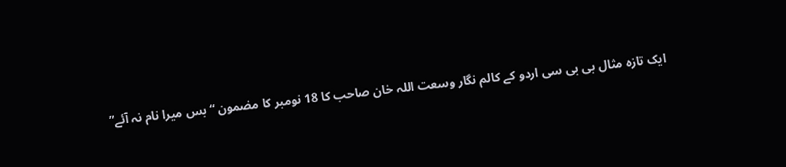ایک تازہ مثال بی بی سی اردو کے کالم نگار وسعت اللہ خان صاحب کا 18 نومبر کا مضمون “بس میرا نام نہ آئے”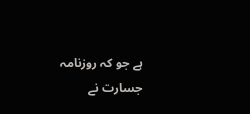ہے جو کہ روزنامہ جسارت نے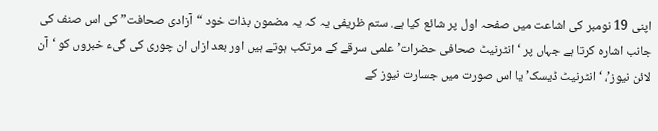اپنی 19 نومبر کی اشاعت میں صفحہ اول پر شائع کیا ہے. ستم ظریفی یہ کہ یہ مضمون بذات خود “آزادی صحافت” کی اس صنف کی جانب اشارہ کرتا ہے جہاں پر ‘انٹرنیٹ صحافی حضرات’ علمی سرقے کے مرتکب ہوتے ہیں اور بعد ازاں ان چوری کی گیء خبروں کو ‘آن لائن نیوز’، ‘انٹرنیٹ ڈیسک’ یا اس صورت میں جسارت نیوز کے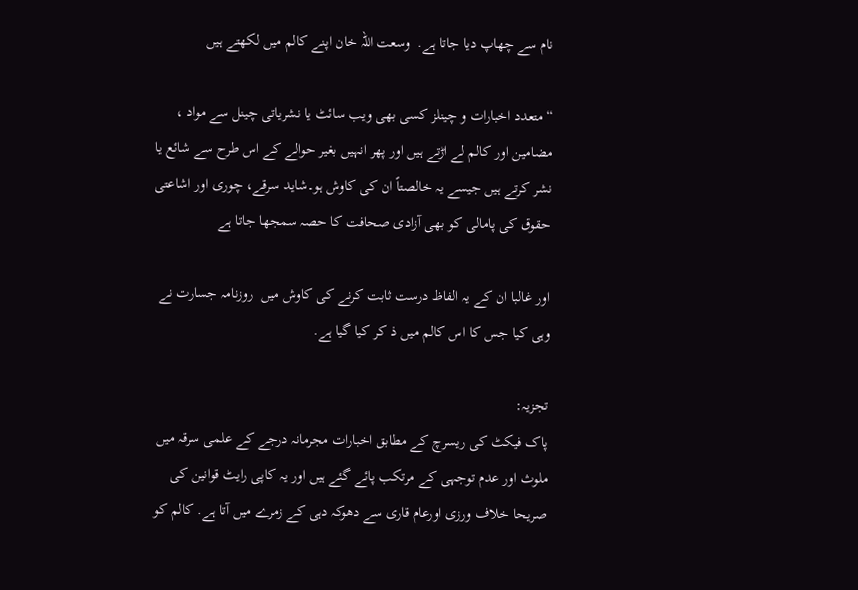نام سے چھاپ دیا جاتا ہے.  وسعت اللہ خان اپنے کالم میں لکھتے ہیں

“متعدد اخبارات و چینلز کسی بھی ویب سائٹ یا نشریاتی چینل سے مواد ، مضامین اور کالم لے اڑتے ہیں اور پھر انہیں بغیر حوالے کے اس طرح سے شائع یا نشر کرتے ہیں جیسے یہ خالصتاً ان کی کاوش ہو۔شاید سرقے، چوری اور اشاعتی حقوق کی پامالی کو بھی آزادی صحافت کا حصہ سمجھا جاتا ہے

اور غالبا ان کے یہ الفاظ درست ثابت کرنے کی کاوش میں  روزنامہ جسارت نے وہی کیا جس کا اس کالم میں ذ کر کیا گیا ہے.

تجزیہ:
پاک فیکٹ کی ریسرچ کے مطابق اخبارات مجرمانہ درجے کے علمی سرقہ میں ملوث اور عدم توجہی کے مرتکب پائے گئے ہیں اور یہ کاپی رایٹ قوانین کی صریحا خلاف ورزی اورعام قاری سے دھوکہ دہی کے زمرے میں آتا ہے. کالم کو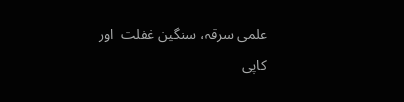علمی سرقہ، سنگین غفلت  اور کاپی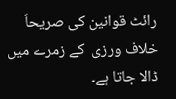رائٹ قوانین کی صریحاَ خلاف ورزی  کے زمرے میں ڈالا جاتا ہے۔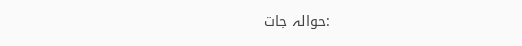:حوالہ جات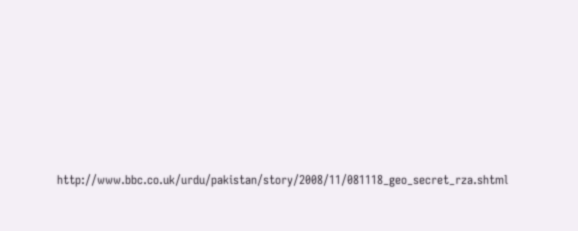http://www.bbc.co.uk/urdu/pakistan/story/2008/11/081118_geo_secret_rza.shtml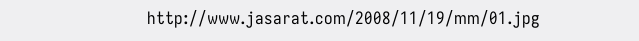http://www.jasarat.com/2008/11/19/mm/01.jpg